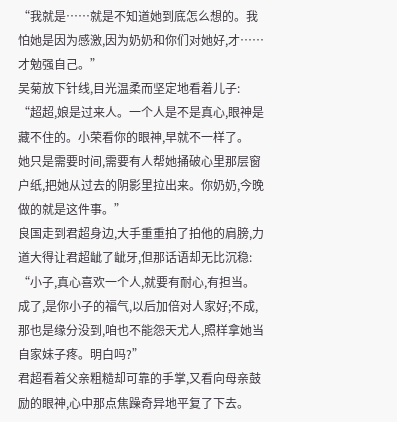“我就是……就是不知道她到底怎么想的。我怕她是因为感激,因为奶奶和你们对她好,才……才勉强自己。”
吴菊放下针线,目光温柔而坚定地看着儿子:
“超超,娘是过来人。一个人是不是真心,眼神是藏不住的。小荣看你的眼神,早就不一样了。
她只是需要时间,需要有人帮她捅破心里那层窗户纸,把她从过去的阴影里拉出来。你奶奶,今晚做的就是这件事。”
良国走到君超身边,大手重重拍了拍他的肩膀,力道大得让君超龇了龇牙,但那话语却无比沉稳:
“小子,真心喜欢一个人,就要有耐心,有担当。成了,是你小子的福气,以后加倍对人家好;不成,那也是缘分没到,咱也不能怨天尤人,照样拿她当自家妹子疼。明白吗?”
君超看着父亲粗糙却可靠的手掌,又看向母亲鼓励的眼神,心中那点焦躁奇异地平复了下去。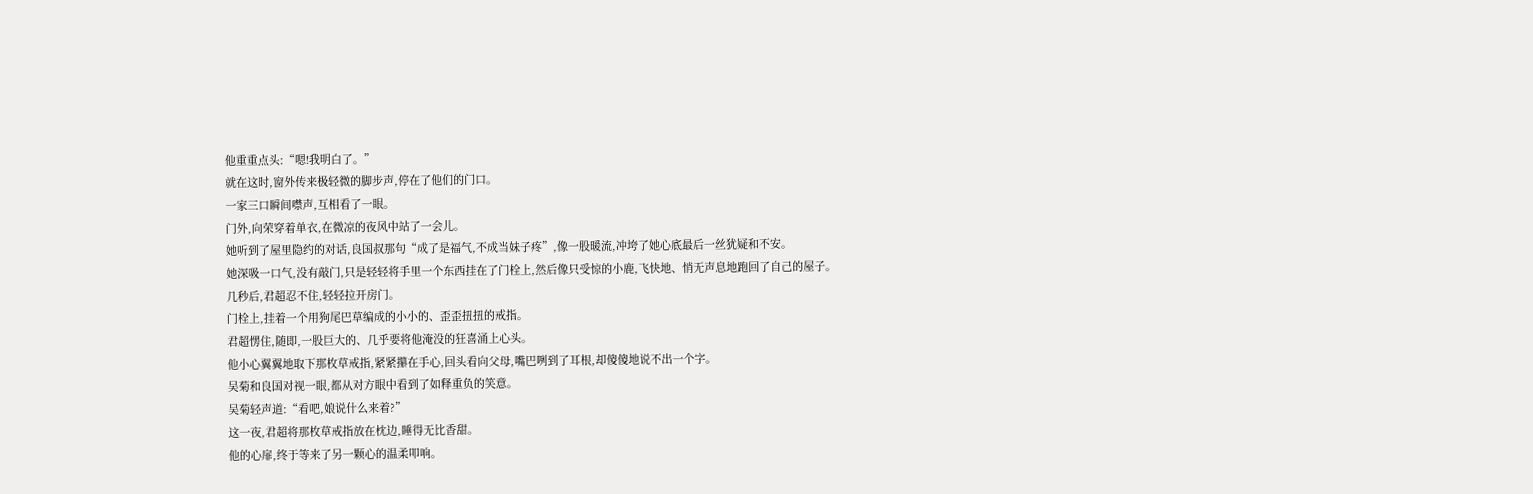他重重点头:“嗯!我明白了。”
就在这时,窗外传来极轻微的脚步声,停在了他们的门口。
一家三口瞬间噤声,互相看了一眼。
门外,向荣穿着单衣,在微凉的夜风中站了一会儿。
她听到了屋里隐约的对话,良国叔那句“成了是福气,不成当妹子疼”,像一股暖流,冲垮了她心底最后一丝犹疑和不安。
她深吸一口气,没有敲门,只是轻轻将手里一个东西挂在了门栓上,然后像只受惊的小鹿,飞快地、悄无声息地跑回了自己的屋子。
几秒后,君超忍不住,轻轻拉开房门。
门栓上,挂着一个用狗尾巴草编成的小小的、歪歪扭扭的戒指。
君超愣住,随即,一股巨大的、几乎要将他淹没的狂喜涌上心头。
他小心翼翼地取下那枚草戒指,紧紧攥在手心,回头看向父母,嘴巴咧到了耳根,却傻傻地说不出一个字。
吴菊和良国对视一眼,都从对方眼中看到了如释重负的笑意。
吴菊轻声道:“看吧,娘说什么来着?”
这一夜,君超将那枚草戒指放在枕边,睡得无比香甜。
他的心扉,终于等来了另一颗心的温柔叩响。